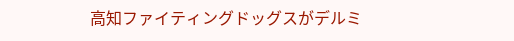高知ファイティングドッグスがデルミ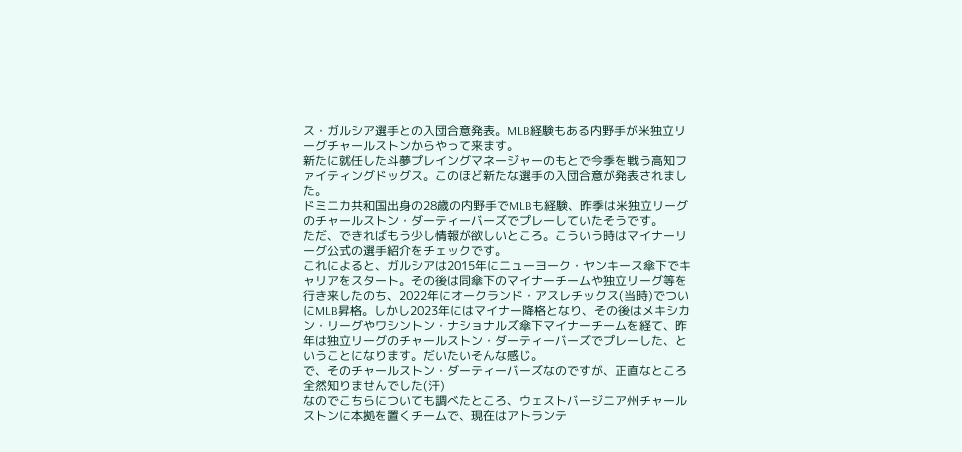ス・ガルシア選手との入団合意発表。MLB経験もある内野手が米独立リーグチャールストンからやって来ます。
新たに就任した斗夢プレイングマネージャーのもとで今季を戦う高知ファイティングドッグス。このほど新たな選手の入団合意が発表されました。
ドミニカ共和国出身の28歳の内野手でMLBも経験、昨季は米独立リーグのチャールストン・ダーティーバーズでプレーしていたそうです。
ただ、できればもう少し情報が欲しいところ。こういう時はマイナーリーグ公式の選手紹介をチェックです。
これによると、ガルシアは2015年にニューヨーク・ヤンキース傘下でキャリアをスタート。その後は同傘下のマイナーチームや独立リーグ等を行き来したのち、2022年にオークランド・アスレチックス(当時)でついにMLB昇格。しかし2023年にはマイナー降格となり、その後はメキシカン・リーグやワシントン・ナショナルズ傘下マイナーチームを経て、昨年は独立リーグのチャールストン・ダーティーバーズでプレーした、ということになります。だいたいそんな感じ。
で、そのチャールストン・ダーティーバーズなのですが、正直なところ全然知りませんでした(汗)
なのでこちらについても調べたところ、ウェストバージニア州チャールストンに本拠を置くチームで、現在はアトランテ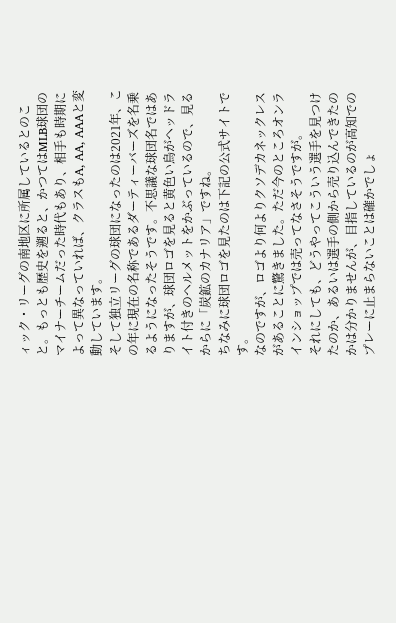ィック・リーグの南地区に所属しているとのこと。もっとも歴史を遡ると、かつてはMLB球団のマイナーチームだった時代もあり、相手も時期によって異なっていれば、クラスもA, AA, AAAと変動しています。
そして独立リーグの球団になったのは2021年、この年に現在の名称であるダーティーバーズを名乗るようになったそうです。不思議な球団名ではありますが、球団ロゴを見ると黄色い鳥がヘッドライト付きのヘルメットをかぶっているので、見るからに「炭鉱のカナリア」ですね。
ちなみに球団ロゴを見たのは下記の公式サイトです。
なのですが、ロゴより何よりクソデカネックレスがあることに驚きました。ただ今のところオンラインショップでは売ってなさそうですが。
それにしても、どうやってこういう選手を見つけたのか、あるいは選手の側から売り込んできたのかは分かりませんが、目指しているのが高知でのプレーに止まらないことは確かでしょ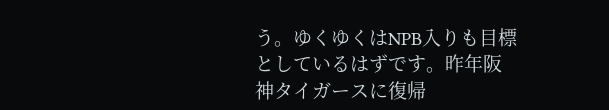う。ゆくゆくはNPB入りも目標としているはずです。昨年阪神タイガースに復帰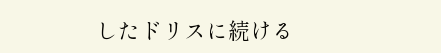したドリスに続ける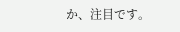か、注目です。